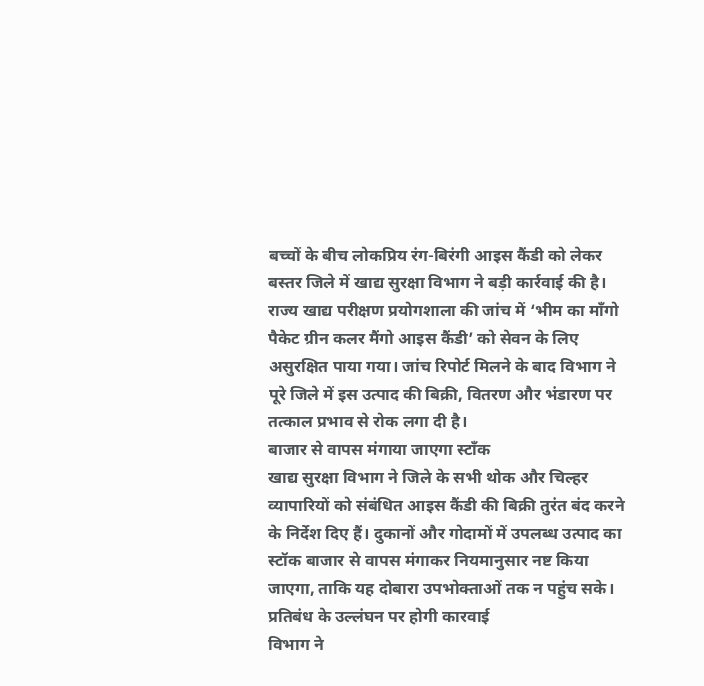बच्चों के बीच लोकप्रिय रंग-बिरंगी आइस कैंडी को लेकर बस्तर जिले में खाद्य सुरक्षा विभाग ने बड़ी कार्रवाई की है। राज्य खाद्य परीक्षण प्रयोगशाला की जांच में ‘भीम का माँगो पैकेट ग्रीन कलर मैंगो आइस कैंडी’ को सेवन के लिए असुरक्षित पाया गया। जांच रिपोर्ट मिलने के बाद विभाग ने पूरे जिले में इस उत्पाद की बिक्री, वितरण और भंडारण पर तत्काल प्रभाव से रोक लगा दी है।
बाजार से वापस मंगाया जाएगा स्टाँक
खाद्य सुरक्षा विभाग ने जिले के सभी थोक और चिल्हर व्यापारियों को संबंधित आइस कैंडी की बिक्री तुरंत बंद करने के निर्देश दिए हैं। दुकानों और गोदामों में उपलब्ध उत्पाद का स्टॉक बाजार से वापस मंगाकर नियमानुसार नष्ट किया जाएगा, ताकि यह दोबारा उपभोक्ताओं तक न पहुंच सके।
प्रतिबंध के उल्लंघन पर होगी कारवाई
विभाग ने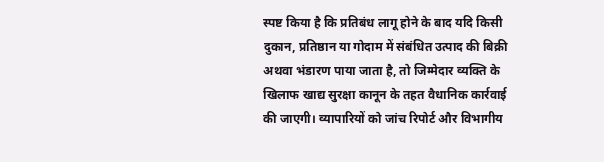स्पष्ट किया है कि प्रतिबंध लागू होने के बाद यदि किसी दुकान, प्रतिष्ठान या गोदाम में संबंधित उत्पाद की बिक्री अथवा भंडारण पाया जाता है, तो जिम्मेदार व्यक्ति के खिलाफ खाद्य सुरक्षा कानून के तहत वैधानिक कार्रवाई की जाएगी। व्यापारियों को जांच रिपोर्ट और विभागीय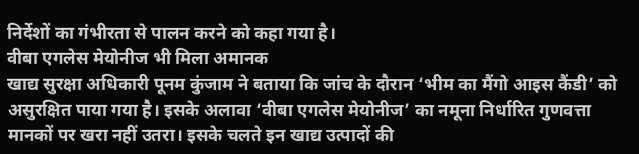निर्देशों का गंभीरता से पालन करने को कहा गया है।
वीबा एगलेस मेयोनीज भी मिला अमानक
खाद्य सुरक्षा अधिकारी पूनम कुंजाम ने बताया कि जांच के दौरान ‘भीम का मैंगो आइस कैंडी’ को असुरक्षित पाया गया है। इसके अलावा ‘वीबा एगलेस मेयोनीज’ का नमूना निर्धारित गुणवत्ता मानकों पर खरा नहीं उतरा। इसके चलते इन खाद्य उत्पादों की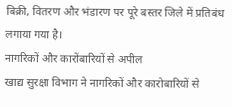बिक्री, वितरण और भंडारण पर पूरे बस्तर जिले में प्रतिबंध लगाया गया है।
नागरिकों और कारोंबारियों से अपील
खाद्य सुरक्षा विभाग ने नागरिकों और कारोबारियों से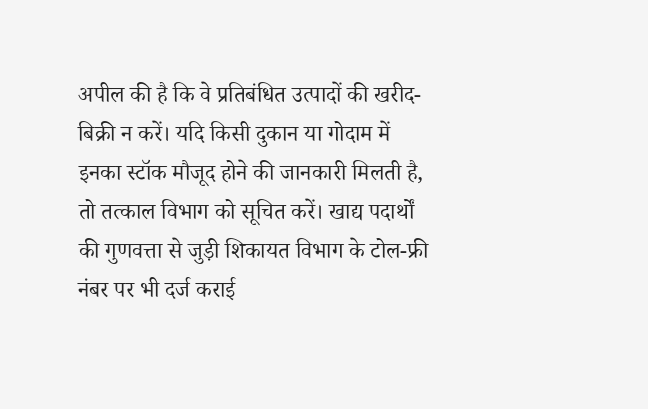अपील की है कि वे प्रतिबंधित उत्पादों की खरीद-बिक्री न करें। यदि किसी दुकान या गोदाम में इनका स्टॉक मौजूद होने की जानकारी मिलती है, तो तत्काल विभाग को सूचित करें। खाद्य पदार्थों की गुणवत्ता से जुड़ी शिकायत विभाग के टोल-फ्री नंबर पर भी दर्ज कराई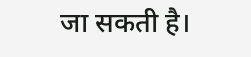जा सकती है।